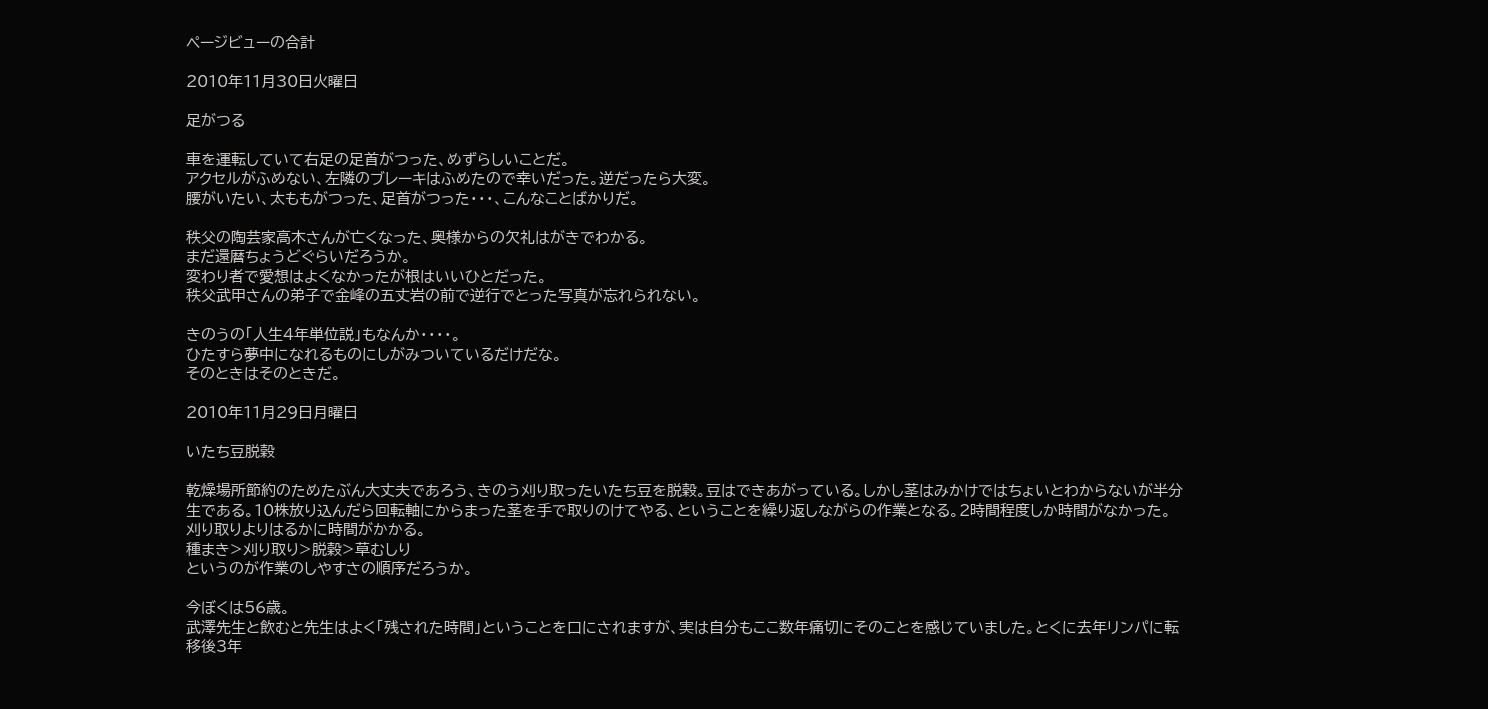ページビューの合計

2010年11月30日火曜日

足がつる

車を運転していて右足の足首がつった、めずらしいことだ。
アクセルがふめない、左隣のブレーキはふめたので幸いだった。逆だったら大変。
腰がいたい、太ももがつった、足首がつった・・・、こんなことばかりだ。

秩父の陶芸家高木さんが亡くなった、奥様からの欠礼はがきでわかる。
まだ還暦ちょうどぐらいだろうか。
変わり者で愛想はよくなかったが根はいいひとだった。
秩父武甲さんの弟子で金峰の五丈岩の前で逆行でとった写真が忘れられない。

きのうの「人生4年単位説」もなんか・・・・。
ひたすら夢中になれるものにしがみついているだけだな。
そのときはそのときだ。

2010年11月29日月曜日

いたち豆脱穀

乾燥場所節約のためたぶん大丈夫であろう、きのう刈り取ったいたち豆を脱穀。豆はできあがっている。しかし茎はみかけではちょいとわからないが半分生である。10株放り込んだら回転軸にからまった茎を手で取りのけてやる、ということを繰り返しながらの作業となる。2時間程度しか時間がなかった。刈り取りよりはるかに時間がかかる。
種まき>刈り取り>脱穀>草むしり
というのが作業のしやすさの順序だろうか。

今ぼくは56歳。
武澤先生と飲むと先生はよく「残された時間」ということを口にされますが、実は自分もここ数年痛切にそのことを感じていました。とくに去年リンパに転移後3年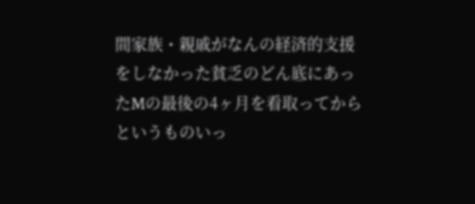間家族・親戚がなんの経済的支援をしなかった貧乏のどん底にあったMの最後の4ヶ月を看取ってからというものいっ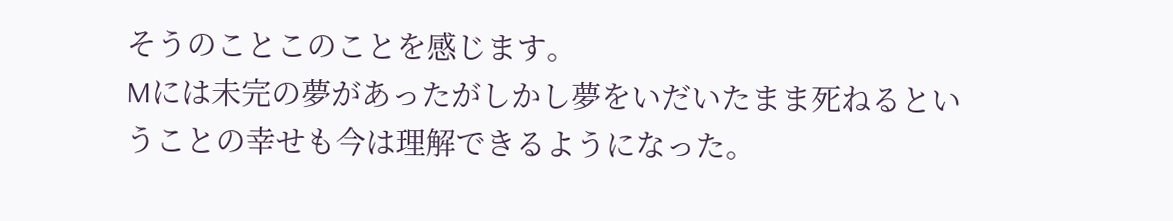そうのことこのことを感じます。
Mには未完の夢があったがしかし夢をいだいたまま死ねるということの幸せも今は理解できるようになった。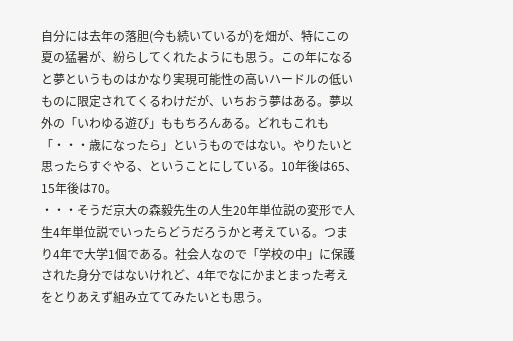自分には去年の落胆(今も続いているが)を畑が、特にこの夏の猛暑が、紛らしてくれたようにも思う。この年になると夢というものはかなり実現可能性の高いハードルの低いものに限定されてくるわけだが、いちおう夢はある。夢以外の「いわゆる遊び」ももちろんある。どれもこれも「・・・歳になったら」というものではない。やりたいと思ったらすぐやる、ということにしている。10年後は65、15年後は70。
・・・そうだ京大の森毅先生の人生20年単位説の変形で人生4年単位説でいったらどうだろうかと考えている。つまり4年で大学1個である。社会人なので「学校の中」に保護された身分ではないけれど、4年でなにかまとまった考えをとりあえず組み立ててみたいとも思う。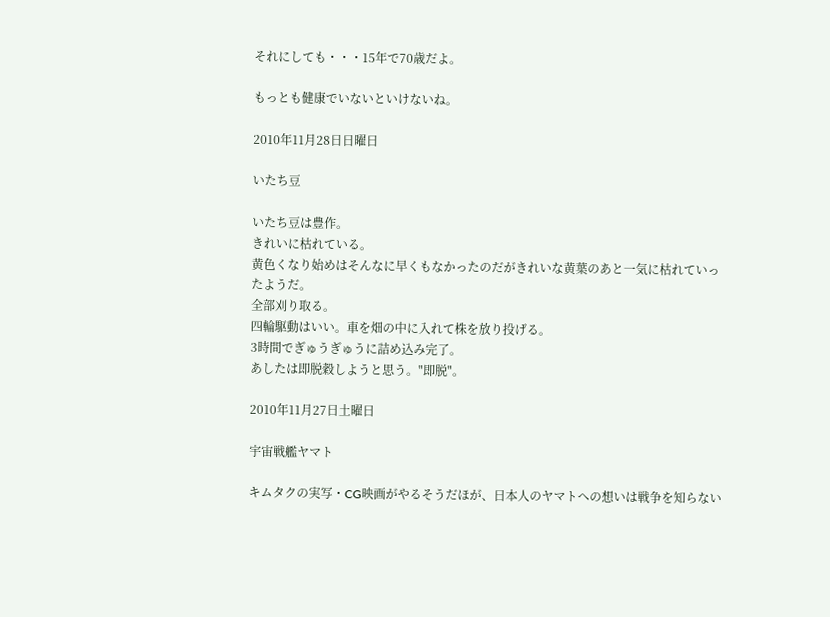それにしても・・・15年で70歳だよ。

もっとも健康でいないといけないね。

2010年11月28日日曜日

いたち豆

いたち豆は豊作。
きれいに枯れている。
黄色くなり始めはそんなに早くもなかったのだがきれいな黄葉のあと一気に枯れていったようだ。
全部刈り取る。
四輪駆動はいい。車を畑の中に入れて株を放り投げる。
3時間でぎゅうぎゅうに詰め込み完了。
あしたは即脱穀しようと思う。"即脱"。

2010年11月27日土曜日

宇宙戦艦ヤマト

キムタクの実写・CG映画がやるそうだほが、日本人のヤマトへの想いは戦争を知らない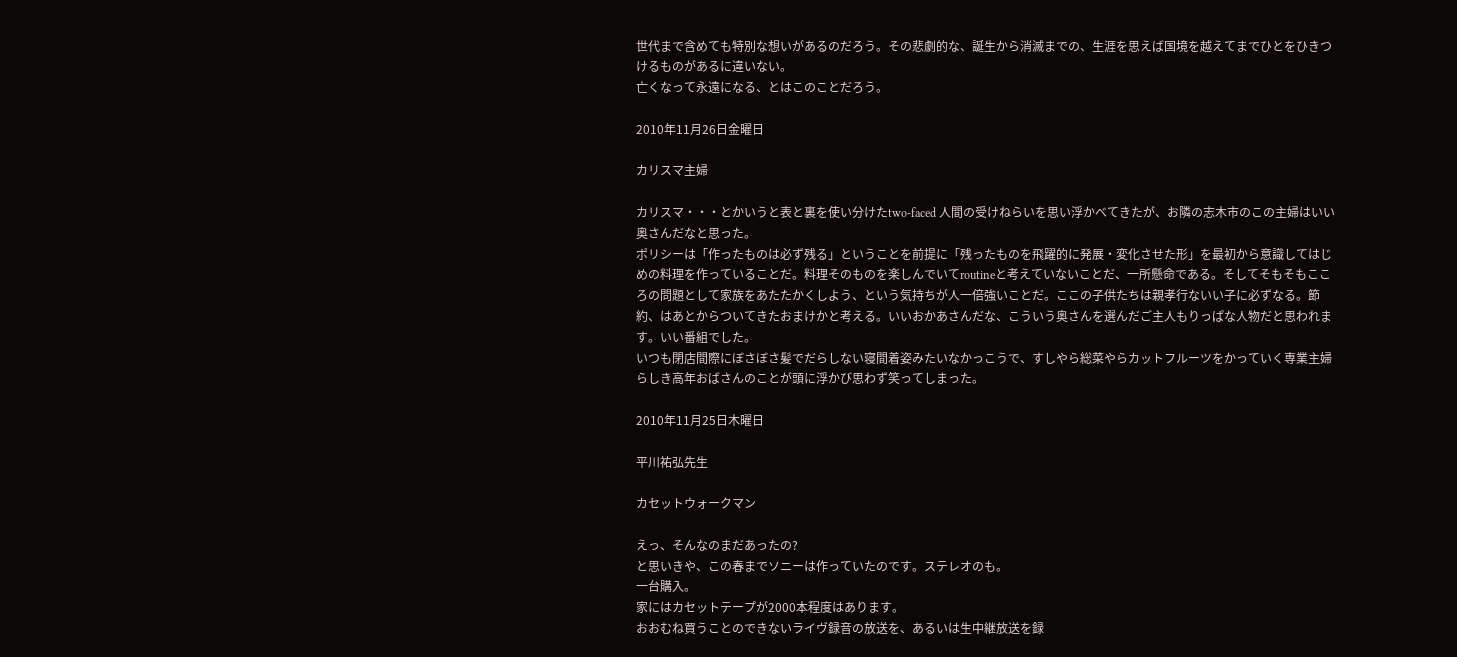世代まで含めても特別な想いがあるのだろう。その悲劇的な、誕生から消滅までの、生涯を思えば国境を越えてまでひとをひきつけるものがあるに違いない。
亡くなって永遠になる、とはこのことだろう。

2010年11月26日金曜日

カリスマ主婦

カリスマ・・・とかいうと表と裏を使い分けたtwo-faced 人間の受けねらいを思い浮かべてきたが、お隣の志木市のこの主婦はいい奥さんだなと思った。
ポリシーは「作ったものは必ず残る」ということを前提に「残ったものを飛躍的に発展・変化させた形」を最初から意識してはじめの料理を作っていることだ。料理そのものを楽しんでいてroutineと考えていないことだ、一所懸命である。そしてそもそもこころの問題として家族をあたたかくしよう、という気持ちが人一倍強いことだ。ここの子供たちは親孝行ないい子に必ずなる。節約、はあとからついてきたおまけかと考える。いいおかあさんだな、こういう奥さんを選んだご主人もりっぱな人物だと思われます。いい番組でした。
いつも閉店間際にぼさぼさ髪でだらしない寝間着姿みたいなかっこうで、すしやら総菜やらカットフルーツをかっていく専業主婦らしき高年おばさんのことが頭に浮かび思わず笑ってしまった。

2010年11月25日木曜日

平川祐弘先生

カセットウォークマン

えっ、そんなのまだあったの?
と思いきや、この春までソニーは作っていたのです。ステレオのも。
一台購入。
家にはカセットテープが2000本程度はあります。
おおむね買うことのできないライヴ録音の放送を、あるいは生中継放送を録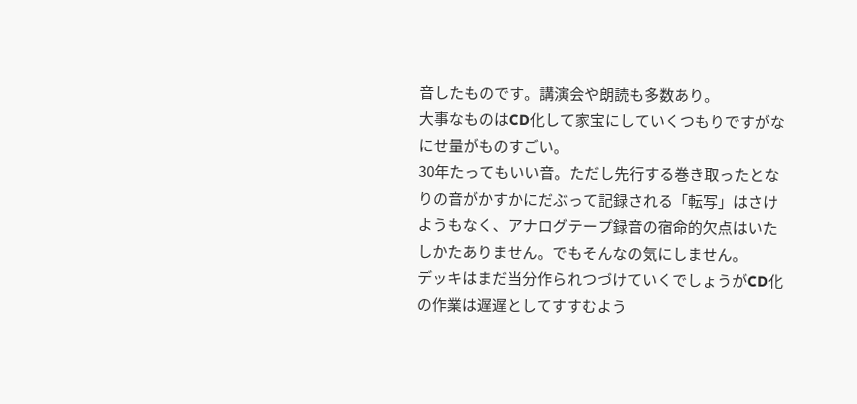音したものです。講演会や朗読も多数あり。
大事なものはCD化して家宝にしていくつもりですがなにせ量がものすごい。
30年たってもいい音。ただし先行する巻き取ったとなりの音がかすかにだぶって記録される「転写」はさけようもなく、アナログテープ録音の宿命的欠点はいたしかたありません。でもそんなの気にしません。
デッキはまだ当分作られつづけていくでしょうがCD化の作業は遅遅としてすすむよう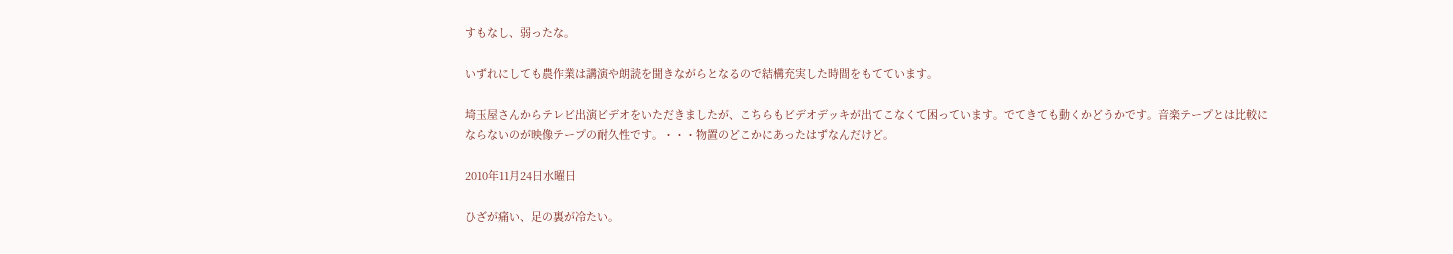すもなし、弱ったな。

いずれにしても農作業は講演や朗読を聞きながらとなるので結構充実した時間をもてています。

埼玉屋さんからテレビ出演ビデオをいただきましたが、こちらもビデオデッキが出てこなくて困っています。でてきても動くかどうかです。音楽テープとは比較にならないのが映像テープの耐久性です。・・・物置のどこかにあったはずなんだけど。

2010年11月24日水曜日

ひざが痛い、足の裏が冷たい。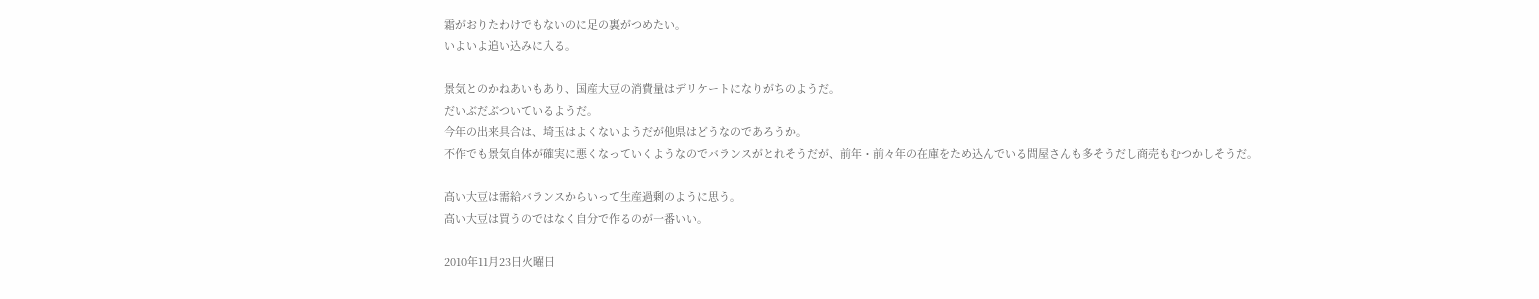霜がおりたわけでもないのに足の裏がつめたい。
いよいよ追い込みに入る。

景気とのかねあいもあり、国産大豆の消費量はデリケートになりがちのようだ。
だいぶだぶついているようだ。
今年の出来具合は、埼玉はよくないようだが他県はどうなのであろうか。
不作でも景気自体が確実に悪くなっていくようなのでバランスがとれそうだが、前年・前々年の在庫をため込んでいる問屋さんも多そうだし商売もむつかしそうだ。

高い大豆は需給バランスからいって生産過剰のように思う。
高い大豆は買うのではなく自分で作るのが一番いい。

2010年11月23日火曜日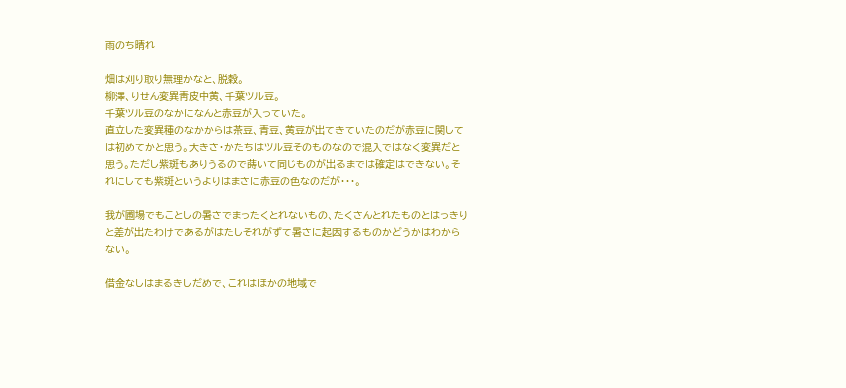雨のち晴れ

畑は刈り取り無理かなと、脱穀。
柳澤、りせん変異靑皮中黄、千葉ツル豆。
千葉ツル豆のなかになんと赤豆が入っていた。
直立した変異種のなかからは茶豆、青豆、黄豆が出てきていたのだが赤豆に関しては初めてかと思う。大きさ・かたちはツル豆そのものなので混入ではなく変異だと思う。ただし紫斑もありうるので蒔いて同じものが出るまでは確定はできない。それにしても紫斑というよりはまさに赤豆の色なのだが・・・。

我が圃場でもことしの暑さでまったくとれないもの、たくさんとれたものとはっきりと差が出たわけであるがはたしそれがずて暑さに起因するものかどうかはわからない。

借金なしはまるきしだめで、これはほかの地域で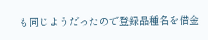も同じようだったので登録品種名を借金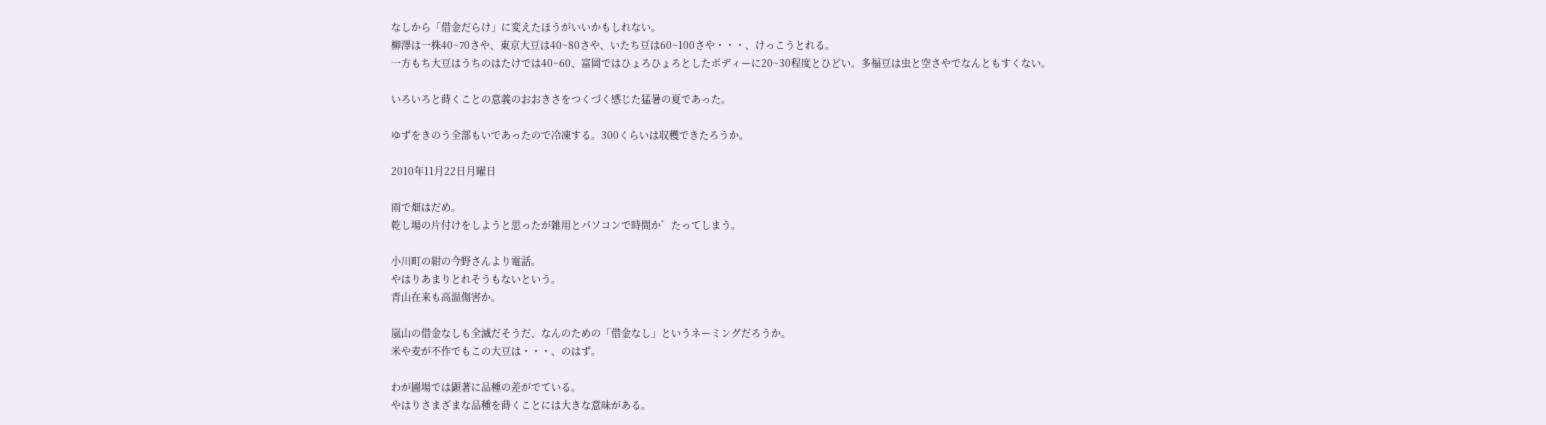なしから「借金だらけ」に変えたほうがいいかもしれない。
柳澤は一株40~70さや、東京大豆は40~80さや、いたち豆は60~100さや・・・、けっこうとれる。
一方もち大豆はうちのはたけでは40~60、富岡ではひょろひょろとしたボディーに20~30程度とひどい。多福豆は虫と空さやでなんともすくない。

いろいろと蒔くことの意義のおおきさをつくづく感じた猛暑の夏であった。

ゆずをきのう全部もいであったので冷凍する。300くらいは収穫できたろうか。

2010年11月22日月曜日

雨で畑はだめ。
乾し場の片付けをしようと思ったが雑用とパソコンで時間か゜たってしまう。

小川町の紺の今野さんより電話。
やはりあまりとれそうもないという。
青山在来も高温傷害か。

嵐山の借金なしも全滅だそうだ、なんのための「借金なし」というネーミングだろうか。
米や麦が不作でもこの大豆は・・・、のはず。

わが圃場では顕著に品種の差がでている。
やはりさまざまな品種を蒔くことには大きな意味がある。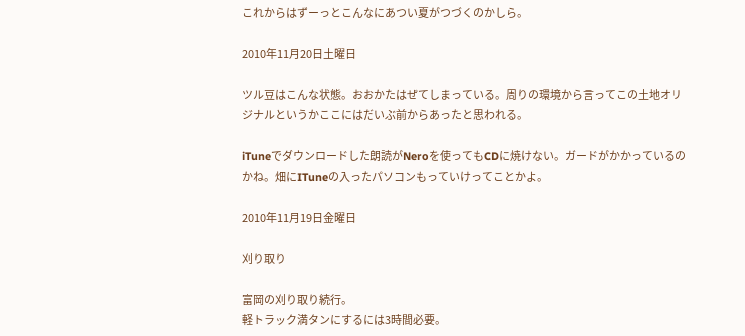これからはずーっとこんなにあつい夏がつづくのかしら。

2010年11月20日土曜日

ツル豆はこんな状態。おおかたはぜてしまっている。周りの環境から言ってこの土地オリジナルというかここにはだいぶ前からあったと思われる。

iTuneでダウンロードした朗読がNeroを使ってもCDに焼けない。ガードがかかっているのかね。畑にITuneの入ったパソコンもっていけってことかよ。

2010年11月19日金曜日

刈り取り

富岡の刈り取り続行。
軽トラック満タンにするには3時間必要。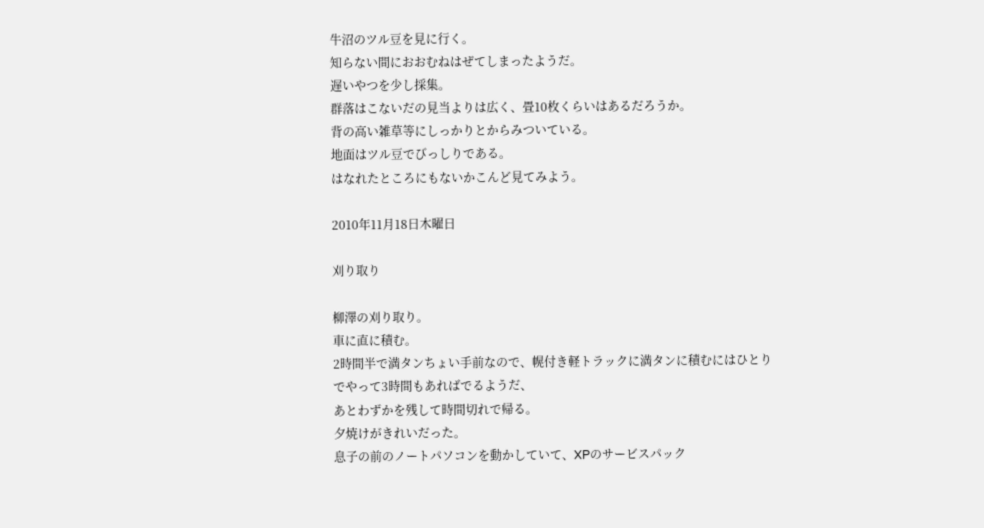牛沼のツル豆を見に行く。
知らない間におおむねはぜてしまったようだ。
遅いやつを少し採集。
群落はこないだの見当よりは広く、畳10枚くらいはあるだろうか。
背の高い雑草等にしっかりとからみついている。
地面はツル豆でびっしりである。
はなれたところにもないかこんど見てみよう。

2010年11月18日木曜日

刈り取り

柳澤の刈り取り。
車に直に積む。
2時間半で満タンちょい手前なので、幌付き軽トラックに満タンに積むにはひとりでやって3時間もあればでるようだ、
あとわずかを残して時間切れで帰る。
夕焼けがきれいだった。
息子の前のノートパソコンを動かしていて、XPのサービスパック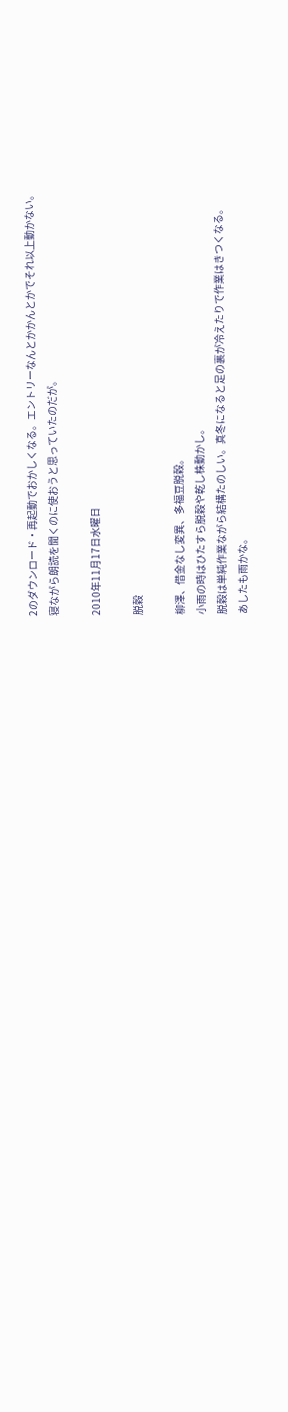2のダウンロード・再起動でおかしくなる。エントリーなんとかかんとかでそれ以上動かない。
寝ながら朗読を聞くのに使おうと思っていたのだが。

2010年11月17日水曜日

脱穀

柳澤、借金なし変異、多福豆脱穀。
小雨の時はひたすら脱穀や乾し株動かし。
脱穀は単純作業ながら結構たのしい。真冬になると足の裏が冷えたりで作業はきつくなる。
あしたも雨かな。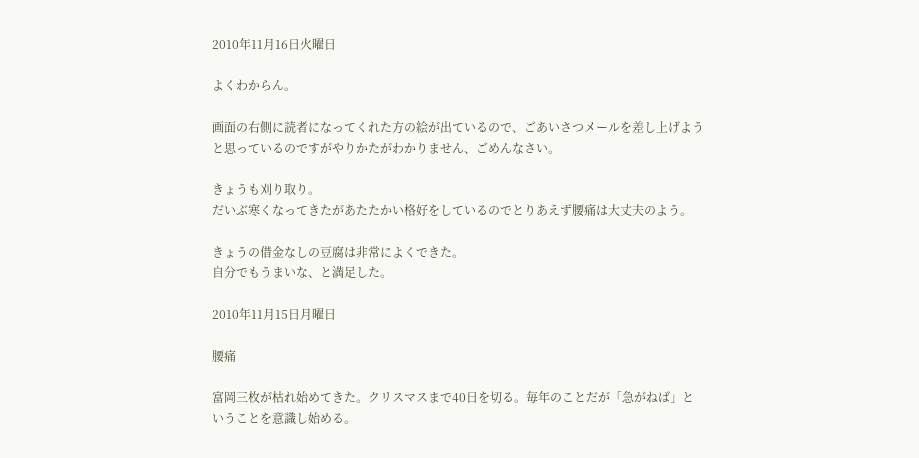2010年11月16日火曜日

よくわからん。

画面の右側に読者になってくれた方の絵が出ているので、ごあいさつメールを差し上げようと思っているのですがやりかたがわかりません、ごめんなさい。

きょうも刈り取り。
だいぶ寒くなってきたがあたたかい格好をしているのでとりあえず腰痛は大丈夫のよう。

きょうの借金なしの豆腐は非常によくできた。
自分でもうまいな、と満足した。

2010年11月15日月曜日

腰痛

富岡三枚が枯れ始めてきた。クリスマスまで40日を切る。毎年のことだが「急がねば」ということを意識し始める。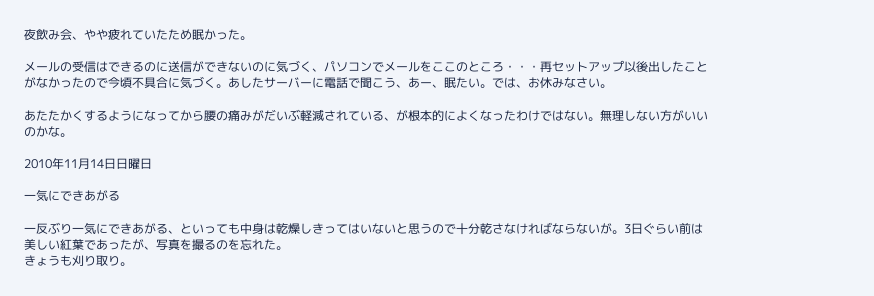夜飲み会、やや疲れていたため眠かった。

メールの受信はできるのに送信ができないのに気づく、パソコンでメールをここのところ・・・再セットアップ以後出したことがなかったので今頃不具合に気づく。あしたサーバーに電話で聞こう、あー、眠たい。では、お休みなさい。

あたたかくするようになってから腰の痛みがだいぶ軽減されている、が根本的によくなったわけではない。無理しない方がいいのかな。

2010年11月14日日曜日

一気にできあがる

一反ぶり一気にできあがる、といっても中身は乾燥しきってはいないと思うので十分乾さなければならないが。3日ぐらい前は美しい紅葉であったが、写真を撮るのを忘れた。
きょうも刈り取り。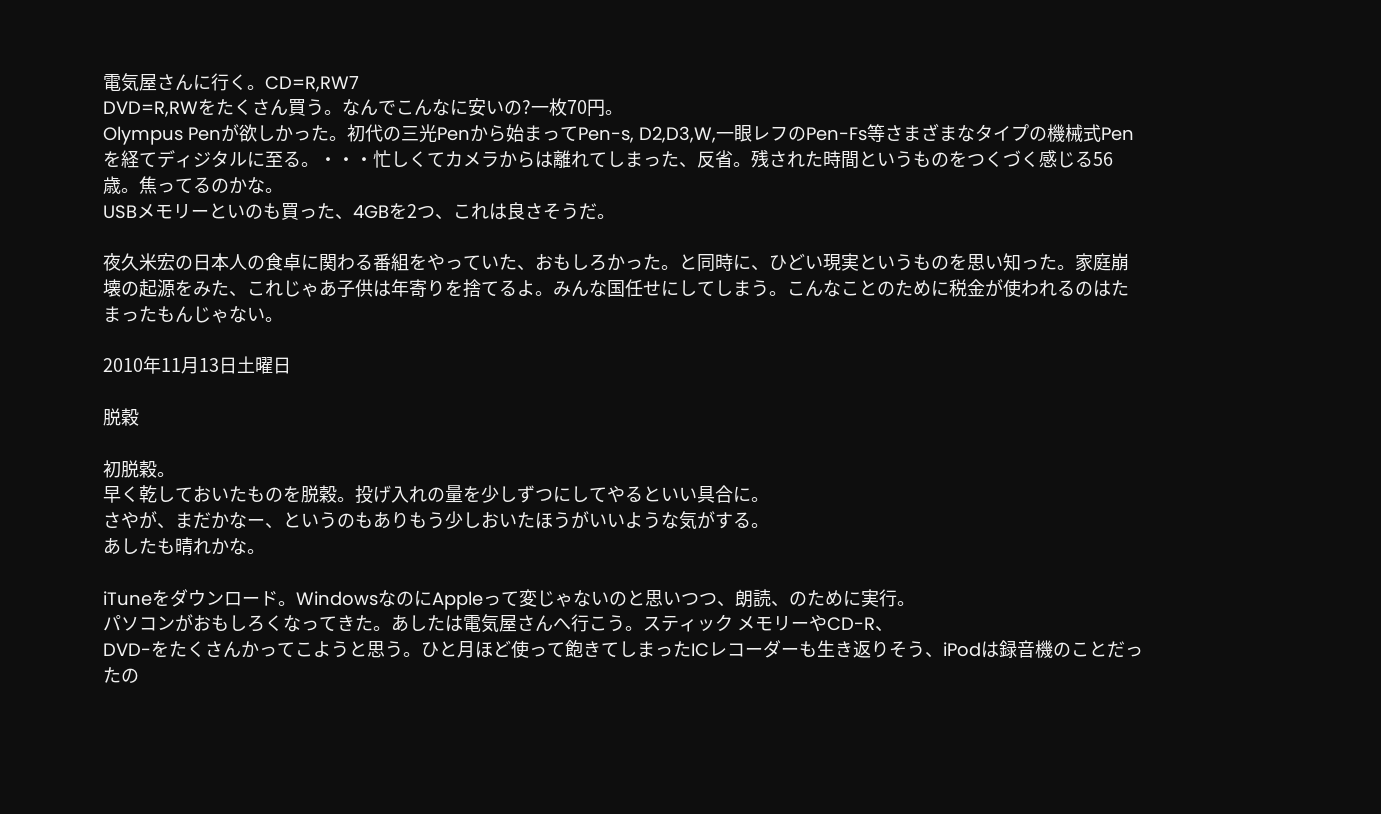電気屋さんに行く。CD=R,RW7
DVD=R,RWをたくさん買う。なんでこんなに安いの?一枚70円。
Olympus Penが欲しかった。初代の三光Penから始まってPen-s, D2,D3,W,一眼レフのPen-Fs等さまざまなタイプの機械式Penを経てディジタルに至る。・・・忙しくてカメラからは離れてしまった、反省。残された時間というものをつくづく感じる56歳。焦ってるのかな。
USBメモリーといのも買った、4GBを2つ、これは良さそうだ。

夜久米宏の日本人の食卓に関わる番組をやっていた、おもしろかった。と同時に、ひどい現実というものを思い知った。家庭崩壊の起源をみた、これじゃあ子供は年寄りを捨てるよ。みんな国任せにしてしまう。こんなことのために税金が使われるのはたまったもんじゃない。

2010年11月13日土曜日

脱穀

初脱穀。
早く乾しておいたものを脱穀。投げ入れの量を少しずつにしてやるといい具合に。
さやが、まだかなー、というのもありもう少しおいたほうがいいような気がする。
あしたも晴れかな。

iTuneをダウンロード。WindowsなのにAppleって変じゃないのと思いつつ、朗読、のために実行。
パソコンがおもしろくなってきた。あしたは電気屋さんへ行こう。スティック メモリーやCD-R、
DVD-をたくさんかってこようと思う。ひと月ほど使って飽きてしまったICレコーダーも生き返りそう、iPodは録音機のことだったの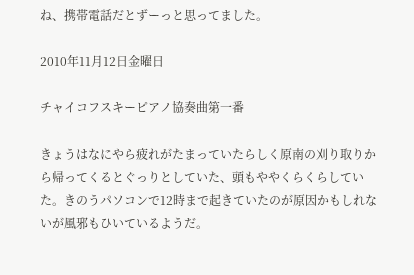ね、携帯電話だとずーっと思ってました。

2010年11月12日金曜日

チャイコフスキーピアノ協奏曲第一番

きょうはなにやら疲れがたまっていたらしく原南の刈り取りから帰ってくるとぐっりとしていた、頭もややくらくらしていた。きのうパソコンで12時まで起きていたのが原因かもしれないが風邪もひいているようだ。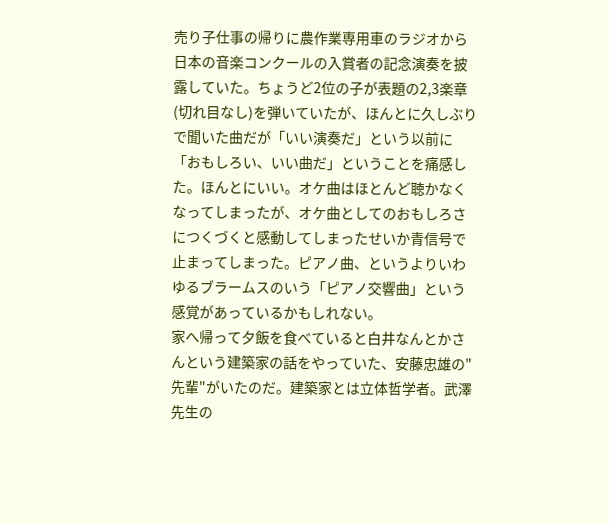売り子仕事の帰りに農作業専用車のラジオから日本の音楽コンクールの入賞者の記念演奏を披露していた。ちょうど2位の子が表題の2,3楽章(切れ目なし)を弾いていたが、ほんとに久しぶりで聞いた曲だが「いい演奏だ」という以前に「おもしろい、いい曲だ」ということを痛感した。ほんとにいい。オケ曲はほとんど聴かなくなってしまったが、オケ曲としてのおもしろさにつくづくと感動してしまったせいか青信号で止まってしまった。ピアノ曲、というよりいわゆるブラームスのいう「ピアノ交響曲」という感覚があっているかもしれない。
家へ帰って夕飯を食べていると白井なんとかさんという建築家の話をやっていた、安藤忠雄の"先輩"がいたのだ。建築家とは立体哲学者。武澤先生の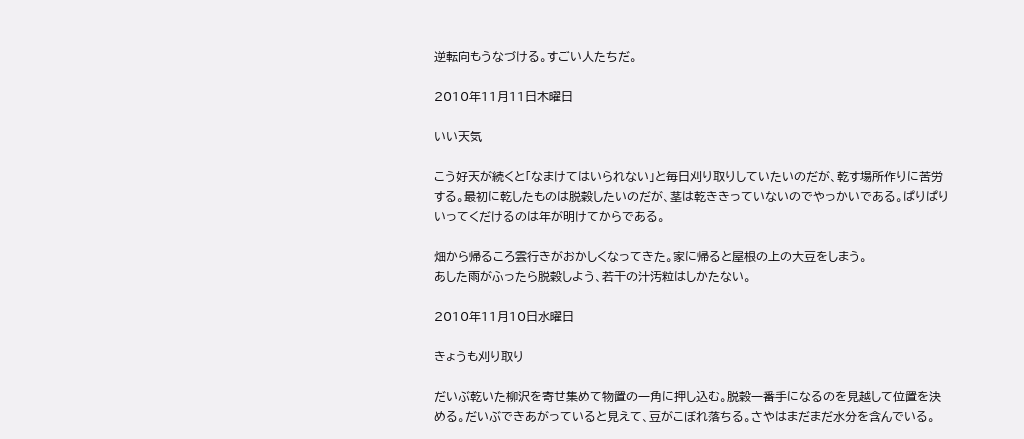逆転向もうなづける。すごい人たちだ。

2010年11月11日木曜日

いい天気

こう好天が続くと「なまけてはいられない」と毎日刈り取りしていたいのだが、乾す場所作りに苦労する。最初に乾したものは脱穀したいのだが、茎は乾ききっていないのでやっかいである。ぱりぱりいってくだけるのは年が明けてからである。

畑から帰るころ雲行きがおかしくなってきた。家に帰ると屋根の上の大豆をしまう。
あした雨がふったら脱穀しよう、若干の汁汚粒はしかたない。

2010年11月10日水曜日

きょうも刈り取り

だいぶ乾いた柳沢を寄せ集めて物置の一角に押し込む。脱穀一番手になるのを見越して位置を決める。だいぶできあがっていると見えて、豆がこぼれ落ちる。さやはまだまだ水分を含んでいる。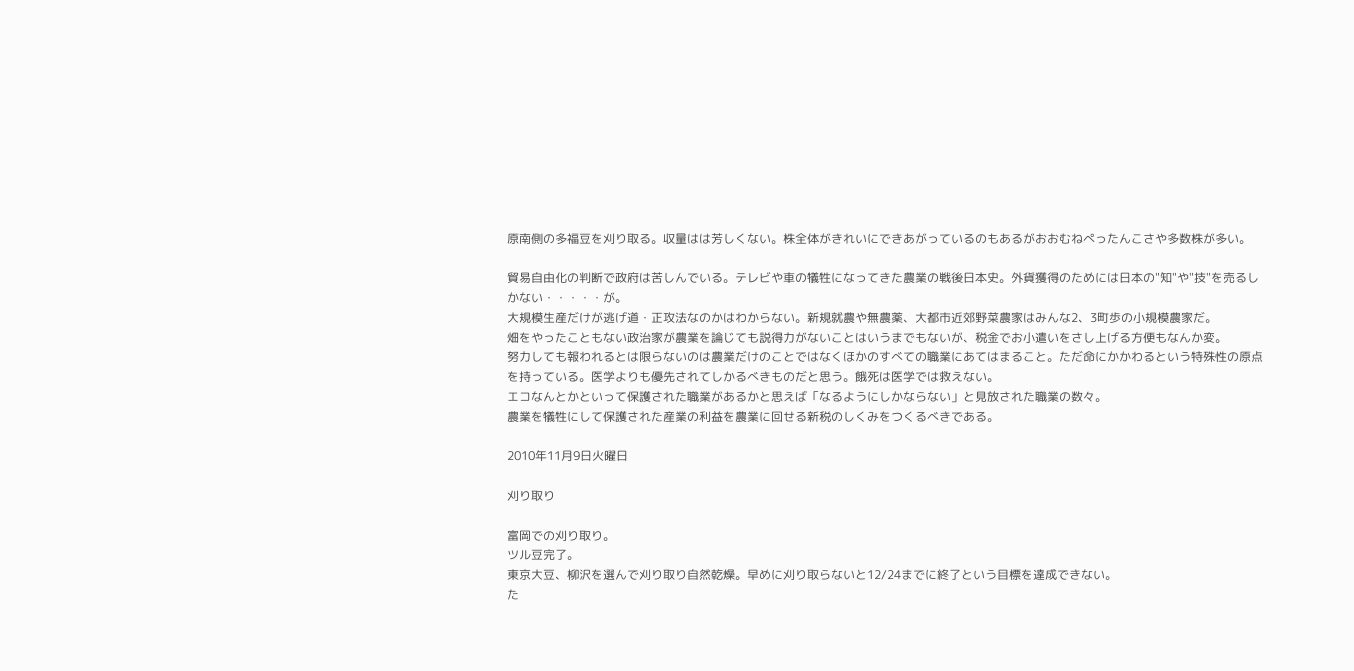原南側の多福豆を刈り取る。収量はは芳しくない。株全体がきれいにできあがっているのもあるがおおむねぺったんこさや多数株が多い。

貿易自由化の判断で政府は苦しんでいる。テレビや車の犠牲になってきた農業の戦後日本史。外貨獲得のためには日本の"知"や"技"を売るしかない・・・・・が。
大規模生産だけが逃げ道・正攻法なのかはわからない。新規就農や無農薬、大都市近郊野菜農家はみんな2、3町歩の小規模農家だ。
畑をやったこともない政治家が農業を論じても説得力がないことはいうまでもないが、税金でお小遣いをさし上げる方便もなんか変。
努力しても報われるとは限らないのは農業だけのことではなくほかのすべての職業にあてはまること。ただ命にかかわるという特殊性の原点を持っている。医学よりも優先されてしかるべきものだと思う。餓死は医学では救えない。
エコなんとかといって保護された職業があるかと思えば「なるようにしかならない」と見放された職業の数々。
農業を犠牲にして保護された産業の利益を農業に回せる新税のしくみをつくるべきである。

2010年11月9日火曜日

刈り取り

富岡での刈り取り。
ツル豆完了。
東京大豆、柳沢を選んで刈り取り自然乾燥。早めに刈り取らないと12/24までに終了という目標を達成できない。
た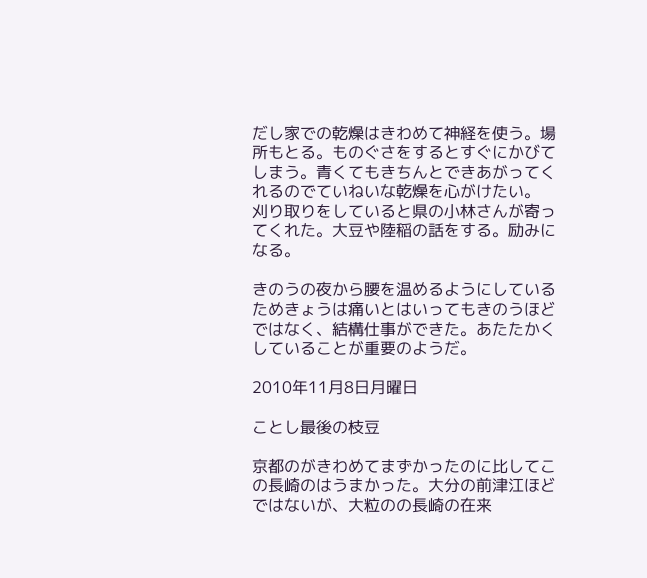だし家での乾燥はきわめて神経を使う。場所もとる。ものぐさをするとすぐにかびてしまう。青くてもきちんとできあがってくれるのでていねいな乾燥を心がけたい。
刈り取りをしていると県の小林さんが寄ってくれた。大豆や陸稲の話をする。励みになる。

きのうの夜から腰を温めるようにしているためきょうは痛いとはいってもきのうほどではなく、結構仕事ができた。あたたかくしていることが重要のようだ。

2010年11月8日月曜日

ことし最後の枝豆

京都のがきわめてまずかったのに比してこの長崎のはうまかった。大分の前津江ほどではないが、大粒のの長崎の在来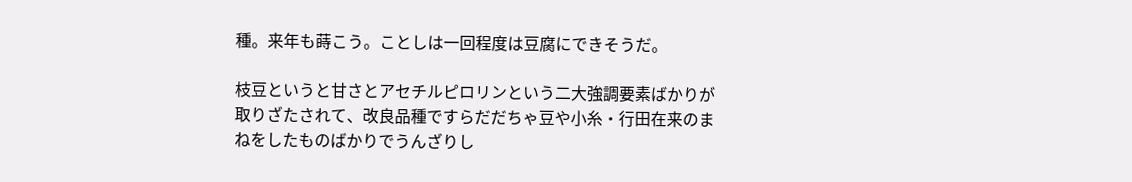種。来年も蒔こう。ことしは一回程度は豆腐にできそうだ。

枝豆というと甘さとアセチルピロリンという二大強調要素ばかりが取りざたされて、改良品種ですらだだちゃ豆や小糸・行田在来のまねをしたものばかりでうんざりし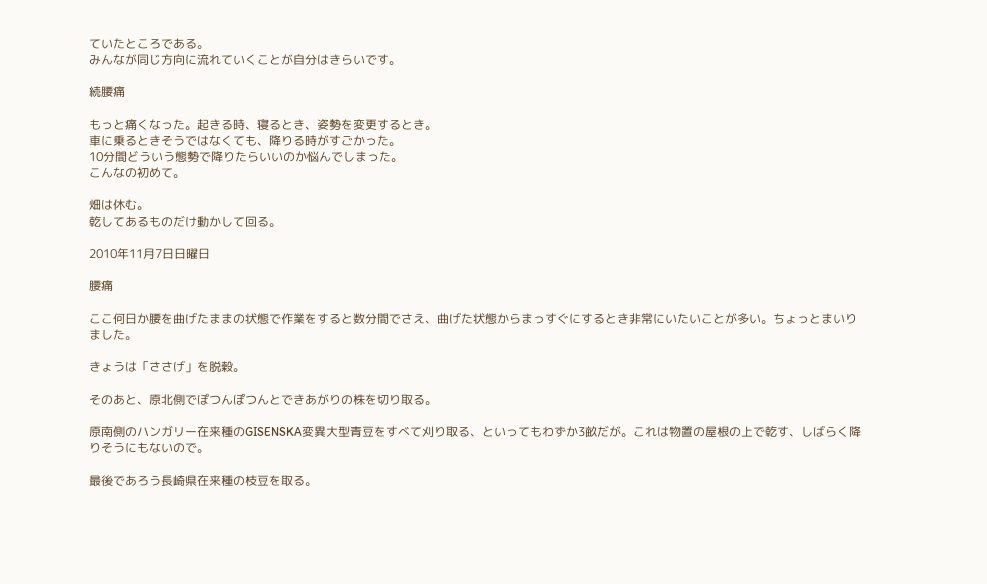ていたところである。
みんなが同じ方向に流れていくことが自分はきらいです。

続腰痛

もっと痛くなった。起きる時、寝るとき、姿勢を変更するとき。
車に乗るときそうではなくても、降りる時がすごかった。
10分間どういう態勢で降りたらいいのか悩んでしまった。
こんなの初めて。

畑は休む。
乾してあるものだけ動かして回る。

2010年11月7日日曜日

腰痛

ここ何日か腰を曲げたままの状態で作業をすると数分間でさえ、曲げた状態からまっすぐにするとき非常にいたいことが多い。ちょっとまいりました。

きょうは「ささげ」を脱穀。

そのあと、原北側でぽつんぽつんとできあがりの株を切り取る。

原南側のハンガリー在来種のGISENSKA変異大型青豆をすべて刈り取る、といってもわずか3畝だが。これは物置の屋根の上で乾す、しばらく降りそうにもないので。

最後であろう長崎県在来種の枝豆を取る。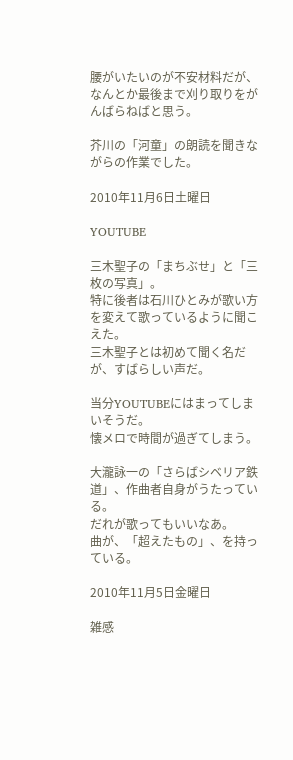腰がいたいのが不安材料だが、なんとか最後まで刈り取りをがんばらねばと思う。

芥川の「河童」の朗読を聞きながらの作業でした。

2010年11月6日土曜日

YOUTUBE

三木聖子の「まちぶせ」と「三枚の写真」。
特に後者は石川ひとみが歌い方を変えて歌っているように聞こえた。
三木聖子とは初めて聞く名だが、すばらしい声だ。

当分YOUTUBEにはまってしまいそうだ。
懐メロで時間が過ぎてしまう。

大瀧詠一の「さらばシベリア鉄道」、作曲者自身がうたっている。
だれが歌ってもいいなあ。
曲が、「超えたもの」、を持っている。

2010年11月5日金曜日

雑感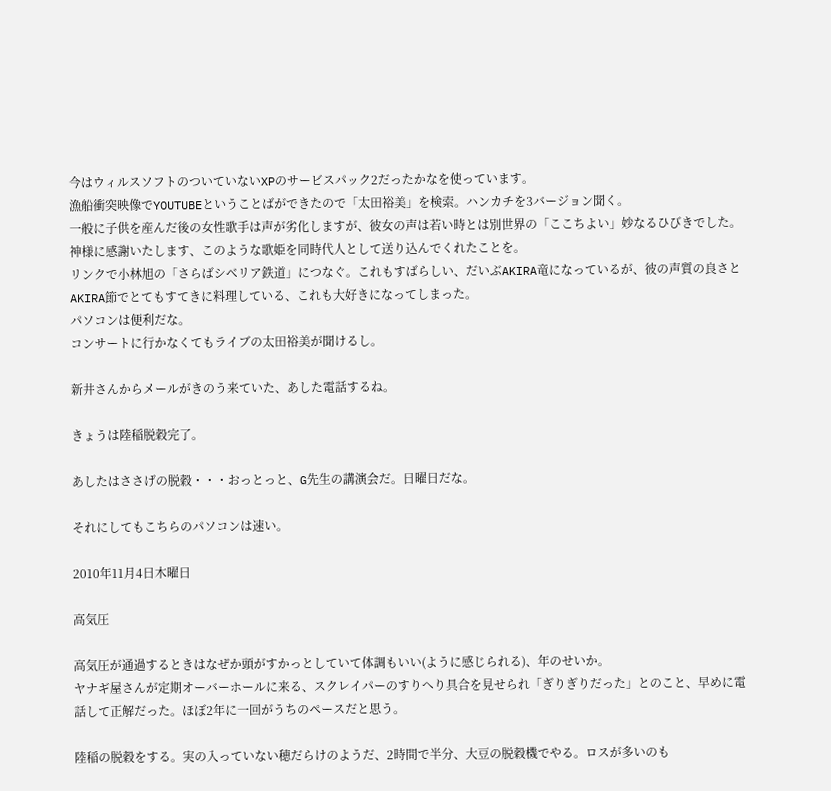今はウィルスソフトのついていないXPのサービスパック2だったかなを使っています。
漁船衝突映像でYOUTUBEということばができたので「太田裕美」を検索。ハンカチを3バージョン聞く。
一般に子供を産んだ後の女性歌手は声が劣化しますが、彼女の声は若い時とは別世界の「ここちよい」妙なるひびきでした。神様に感謝いたします、このような歌姫を同時代人として送り込んでくれたことを。
リンクで小林旭の「さらばシベリア鉄道」につなぐ。これもすばらしい、だいぶAKIRA竜になっているが、彼の声質の良さとAKIRA節でとてもすてきに料理している、これも大好きになってしまった。
パソコンは便利だな。
コンサートに行かなくてもライブの太田裕美が聞けるし。

新井さんからメールがきのう来ていた、あした電話するね。

きょうは陸稲脱穀完了。

あしたはささげの脱穀・・・おっとっと、G先生の講演会だ。日曜日だな。

それにしてもこちらのパソコンは速い。

2010年11月4日木曜日

高気圧

高気圧が通過するときはなぜか頭がすかっとしていて体調もいい(ように感じられる)、年のせいか。
ヤナギ屋さんが定期オーバーホールに来る、スクレイパーのすりへり具合を見せられ「ぎりぎりだった」とのこと、早めに電話して正解だった。ほぼ2年に一回がうちのペースだと思う。

陸稲の脱穀をする。実の入っていない穂だらけのようだ、2時間で半分、大豆の脱穀機でやる。ロスが多いのも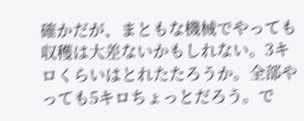確かだが、まともな機械でやっても収穫は大差ないかもしれない。3キロくらいはとれたたろうか。全部やっても5キロちょっとだろう。で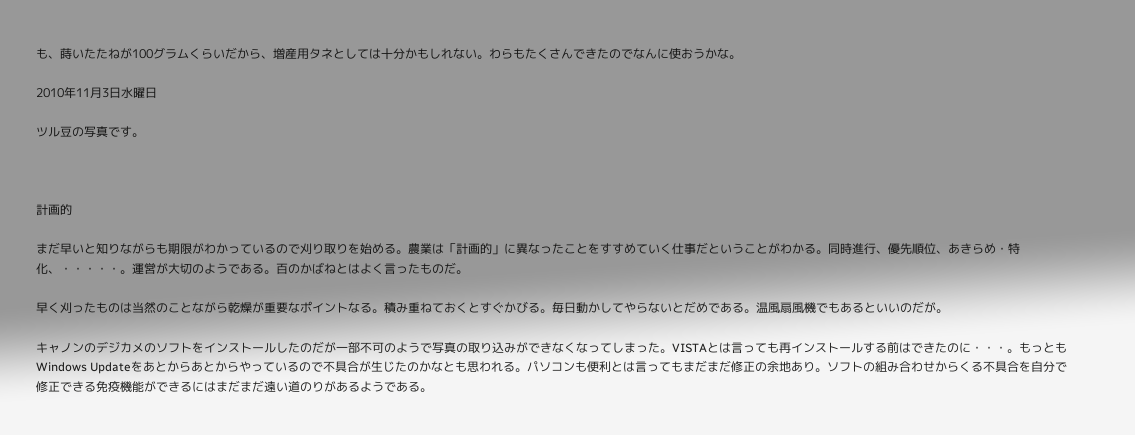も、蒔いたたねが100グラムくらいだから、増産用タネとしては十分かもしれない。わらもたくさんできたのでなんに使おうかな。

2010年11月3日水曜日

ツル豆の写真です。



計画的

まだ早いと知りながらも期限がわかっているので刈り取りを始める。農業は「計画的」に異なったことをすすめていく仕事だということがわかる。同時進行、優先順位、あきらめ・特化、・・・・・。運営が大切のようである。百のかばねとはよく言ったものだ。

早く刈ったものは当然のことながら乾燥が重要なポイントなる。積み重ねておくとすぐかびる。毎日動かしてやらないとだめである。温風扇風機でもあるといいのだが。

キャノンのデジカメのソフトをインストールしたのだが一部不可のようで写真の取り込みができなくなってしまった。VISTAとは言っても再インストールする前はできたのに・・・。もっともWindows Updateをあとからあとからやっているので不具合が生じたのかなとも思われる。パソコンも便利とは言ってもまだまだ修正の余地あり。ソフトの組み合わせからくる不具合を自分で修正できる免疫機能ができるにはまだまだ遠い道のりがあるようである。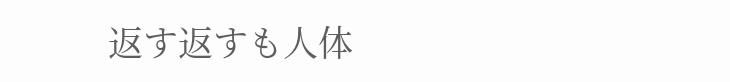返す返すも人体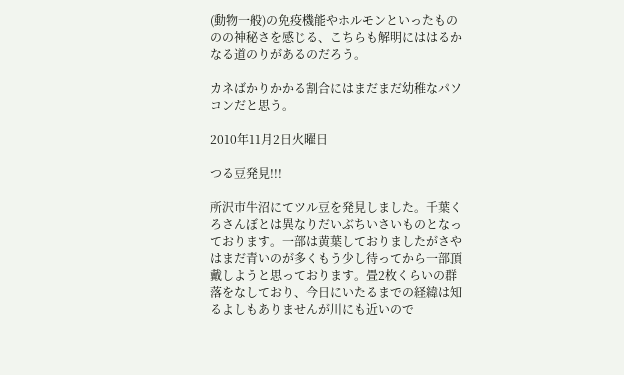(動物一般)の免疫機能やホルモンといったもののの神秘さを感じる、こちらも解明にははるかなる道のりがあるのだろう。

カネばかりかかる割合にはまだまだ幼稚なパソコンだと思う。

2010年11月2日火曜日

つる豆発見!!!

所沢市牛沼にてツル豆を発見しました。千葉くろさんぼとは異なりだいぶちいさいものとなっております。一部は黄葉しておりましたがさやはまだ青いのが多くもう少し待ってから一部頂戴しようと思っております。畳2枚くらいの群落をなしており、今日にいたるまでの経緯は知るよしもありませんが川にも近いので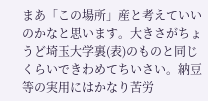まあ「この場所」産と考えていいのかなと思います。大きさがちょうど埼玉大学裏(表)のものと同じくらいできわめてちいさい。納豆等の実用にはかなり苦労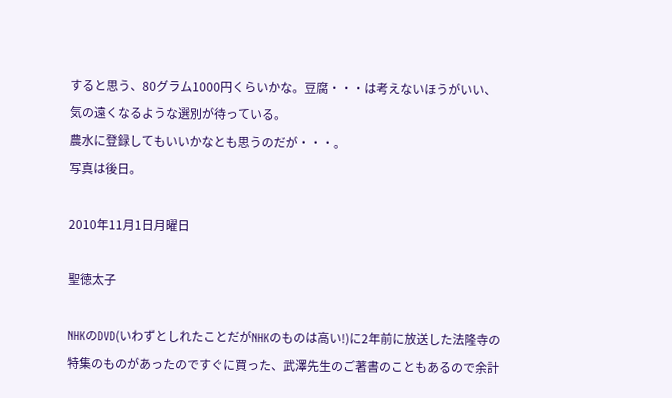すると思う、80グラム1000円くらいかな。豆腐・・・は考えないほうがいい、気の遠くなるような選別が待っている。
農水に登録してもいいかなとも思うのだが・・・。
写真は後日。

2010年11月1日月曜日

聖徳太子

NHKのDVD(いわずとしれたことだがNHKのものは高い!)に2年前に放送した法隆寺の特集のものがあったのですぐに買った、武澤先生のご著書のこともあるので余計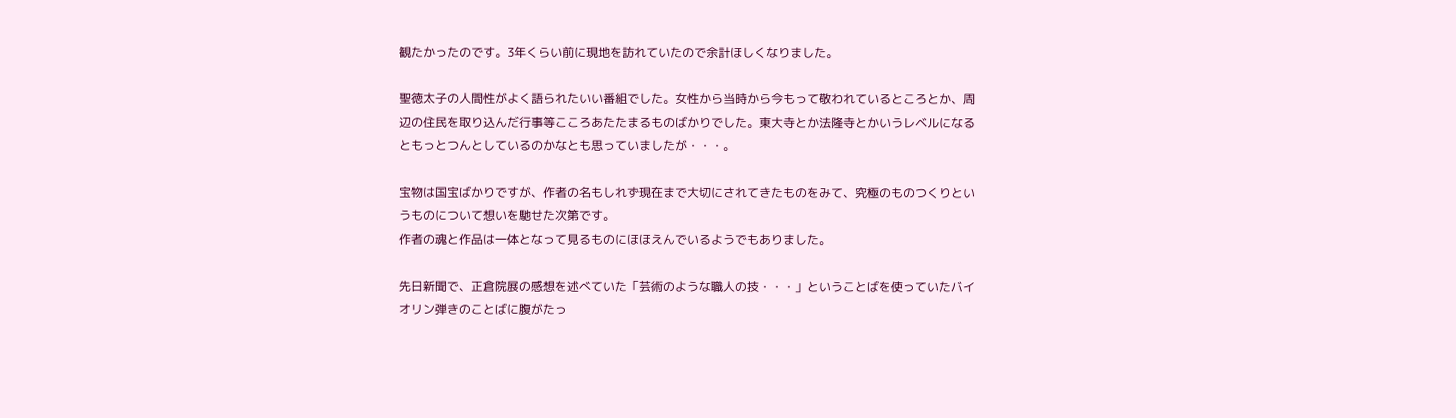観たかったのです。3年くらい前に現地を訪れていたので余計ほしくなりました。

聖徳太子の人間性がよく語られたいい番組でした。女性から当時から今もって敬われているところとか、周辺の住民を取り込んだ行事等こころあたたまるものばかりでした。東大寺とか法隆寺とかいうレベルになるともっとつんとしているのかなとも思っていましたが・・・。

宝物は国宝ばかりですが、作者の名もしれず現在まで大切にされてきたものをみて、究極のものつくりというものについて想いを馳せた次第です。
作者の魂と作品は一体となって見るものにほほえんでいるようでもありました。

先日新聞で、正倉院展の感想を述べていた「芸術のような職人の技・・・」ということばを使っていたバイオリン弾きのことばに腹がたっ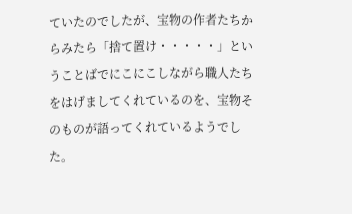ていたのでしたが、宝物の作者たちからみたら「捨て置け・・・・・」ということばでにこにこしながら職人たちをはげましてくれているのを、宝物そのものが語ってくれているようでした。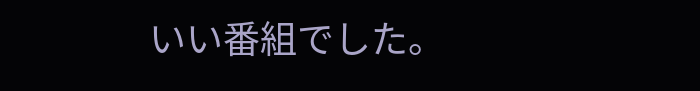いい番組でした。